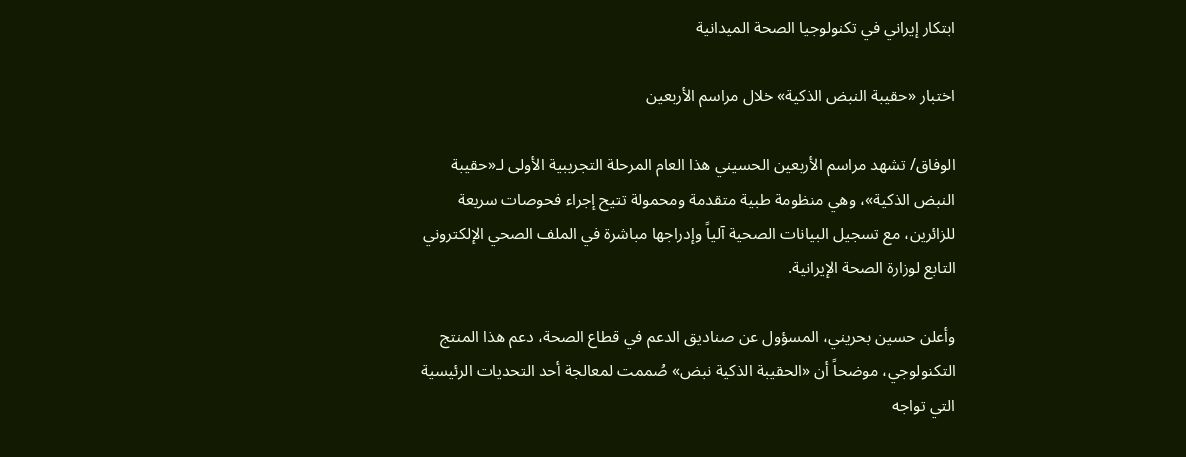ابتكار إيراني في تكنولوجيا الصحة الميدانية

اختبار «حقیبة النبض الذكية» خلال مراسم الأربعين

الوفاق/ تشهد مراسم الأربعين الحسيني هذا العام المرحلة التجريبية الأولى لـ«حقیبة النبض الذكية»، وهي منظومة طبية متقدمة ومحمولة تتيح إجراء فحوصات سريعة للزائرين، مع تسجيل البيانات الصحية آلياً وإدراجها مباشرة في الملف الصحي الإلكتروني التابع لوزارة الصحة الإيرانية.

وأعلن حسين بحريني، المسؤول عن صناديق الدعم في قطاع الصحة، دعم هذا المنتج التكنولوجي، موضحاً أن «الحقيبة الذكية نبض» صُممت لمعالجة أحد التحديات الرئيسية التي تواجه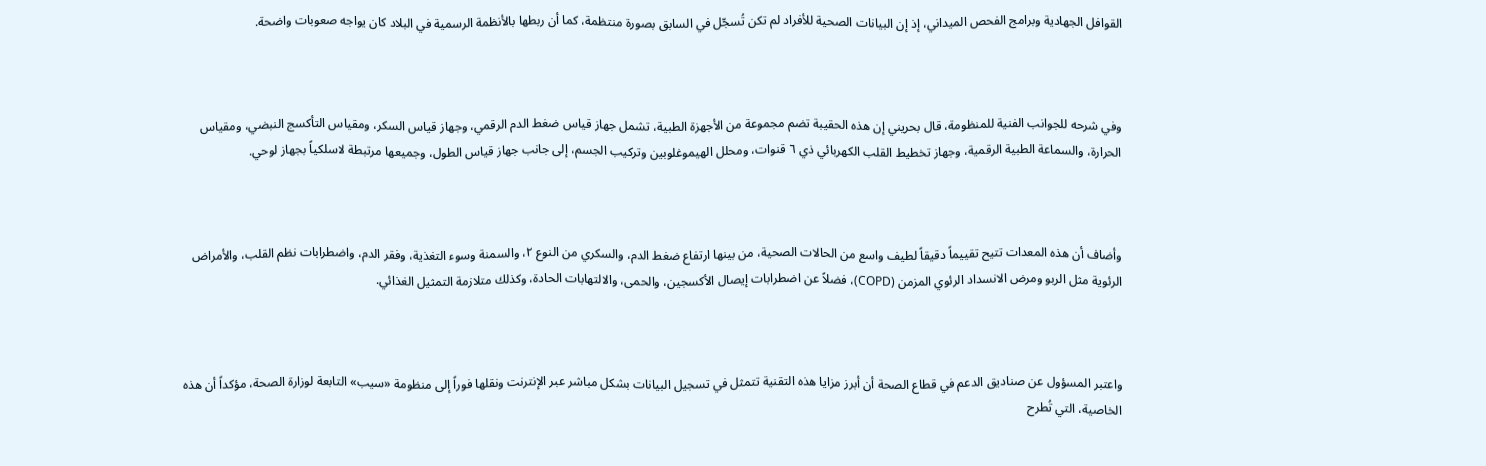القوافل الجهادية وبرامج الفحص الميداني، إذ إن البيانات الصحية للأفراد لم تكن تُسجّل في السابق بصورة منتظمة، كما أن ربطها بالأنظمة الرسمية في البلاد كان يواجه صعوبات واضحة.



وفي شرحه للجوانب الفنية للمنظومة، قال بحريني إن هذه الحقيبة تضم مجموعة من الأجهزة الطبية، تشمل جهاز قياس ضغط الدم الرقمي، وجهاز قياس السكر، ومقياس التأكسج النبضي، ومقياس الحرارة، والسماعة الطبية الرقمية، وجهاز تخطيط القلب الكهربائي ذي ٦ قنوات، ومحلل الهيموغلوبين وتركيب الجسم، إلى جانب جهاز قياس الطول، وجميعها مرتبطة لاسلكياً بجهاز لوحي.



وأضاف أن هذه المعدات تتيح تقييماً دقيقاً لطيف واسع من الحالات الصحية، من بينها ارتفاع ضغط الدم، والسكري من النوع ٢، والسمنة وسوء التغذية، وفقر الدم، واضطرابات نظم القلب، والأمراض الرئوية مثل الربو ومرض الانسداد الرئوي المزمن (COPD)، فضلاً عن اضطرابات إيصال الأكسجين، والحمى، والالتهابات الحادة، وكذلك متلازمة التمثيل الغذائي.



واعتبر المسؤول عن صناديق الدعم في قطاع الصحة أن أبرز مزايا هذه التقنية تتمثل في تسجيل البيانات بشكل مباشر عبر الإنترنت ونقلها فوراً إلى منظومة «سيب» التابعة لوزارة الصحة، مؤكداً أن هذه الخاصية، التي تُطرح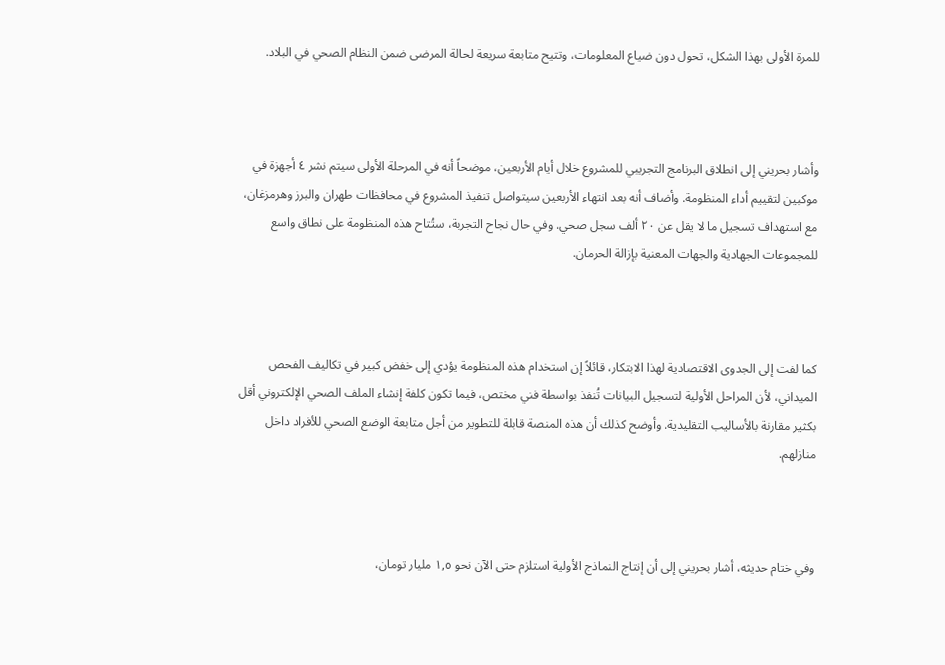للمرة الأولى بهذا الشكل، تحول دون ضياع المعلومات، وتتيح متابعة سريعة لحالة المرضى ضمن النظام الصحي في البلاد.



وأشار بحريني إلى انطلاق البرنامج التجريبي للمشروع خلال أيام الأربعين، موضحاً أنه في المرحلة الأولى سيتم نشر ٤ أجهزة في موكبين لتقييم أداء المنظومة. وأضاف أنه بعد انتهاء الأربعين سيتواصل تنفيذ المشروع في محافظات طهران والبرز وهرمزغان، مع استهداف تسجيل ما لا يقل عن ٢٠ ألف سجل صحي. وفي حال نجاح التجربة، ستُتاح هذه المنظومة على نطاق واسع للمجموعات الجهادية والجهات المعنية بإزالة الحرمان.



كما لفت إلى الجدوى الاقتصادية لهذا الابتكار، قائلاً إن استخدام هذه المنظومة يؤدي إلى خفض كبير في تكاليف الفحص الميداني، لأن المراحل الأولية لتسجيل البيانات تُنفذ بواسطة فني مختص، فيما تكون كلفة إنشاء الملف الصحي الإلكتروني أقل بكثير مقارنة بالأساليب التقليدية. وأوضح كذلك أن هذه المنصة قابلة للتطوير من أجل متابعة الوضع الصحي للأفراد داخل منازلهم.



وفي ختام حديثه، أشار بحريني إلى أن إنتاج النماذج الأولية استلزم حتى الآن نحو ١,٥ مليار تومان،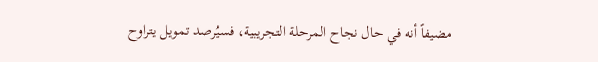مضيفاً أنه في حال نجاح المرحلة التجريبية، فسيُرصد تمويل يتراوح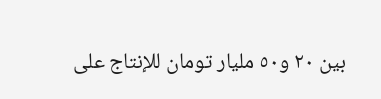بين ٢٠ و٥٠ مليار تومان للإنتاج على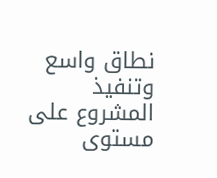نطاق واسع وتنفيذ المشروع على مستوى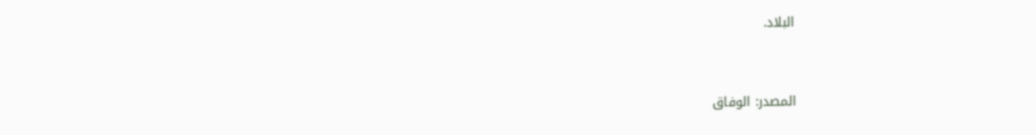البلاد.



المصدر: الوفاق